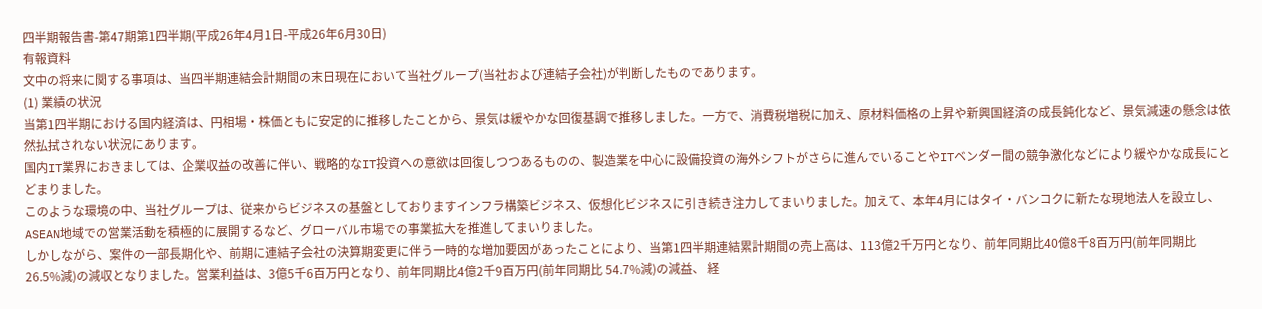四半期報告書-第47期第1四半期(平成26年4月1日-平成26年6月30日)
有報資料
文中の将来に関する事項は、当四半期連結会計期間の末日現在において当社グループ(当社および連結子会社)が判断したものであります。
(1) 業績の状況
当第1四半期における国内経済は、円相場・株価ともに安定的に推移したことから、景気は緩やかな回復基調で推移しました。一方で、消費税増税に加え、原材料価格の上昇や新興国経済の成長鈍化など、景気減速の懸念は依然払拭されない状況にあります。
国内IT業界におきましては、企業収益の改善に伴い、戦略的なIT投資への意欲は回復しつつあるものの、製造業を中心に設備投資の海外シフトがさらに進んでいることやITベンダー間の競争激化などにより緩やかな成長にとどまりました。
このような環境の中、当社グループは、従来からビジネスの基盤としておりますインフラ構築ビジネス、仮想化ビジネスに引き続き注力してまいりました。加えて、本年4月にはタイ・バンコクに新たな現地法人を設立し、ASEAN地域での営業活動を積極的に展開するなど、グローバル市場での事業拡大を推進してまいりました。
しかしながら、案件の一部長期化や、前期に連結子会社の決算期変更に伴う一時的な増加要因があったことにより、当第1四半期連結累計期間の売上高は、113億2千万円となり、前年同期比40億8千8百万円(前年同期比 26.5%減)の減収となりました。営業利益は、3億5千6百万円となり、前年同期比4億2千9百万円(前年同期比 54.7%減)の減益、 経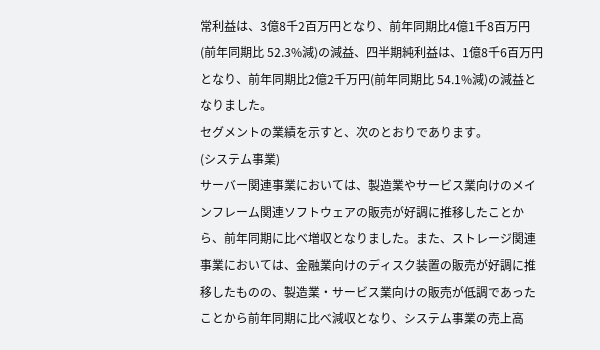常利益は、3億8千2百万円となり、前年同期比4億1千8百万円(前年同期比 52.3%減)の減益、四半期純利益は、1億8千6百万円となり、前年同期比2億2千万円(前年同期比 54.1%減)の減益となりました。
セグメントの業績を示すと、次のとおりであります。
(システム事業)
サーバー関連事業においては、製造業やサービス業向けのメインフレーム関連ソフトウェアの販売が好調に推移したことから、前年同期に比べ増収となりました。また、ストレージ関連事業においては、金融業向けのディスク装置の販売が好調に推移したものの、製造業・サービス業向けの販売が低調であったことから前年同期に比べ減収となり、システム事業の売上高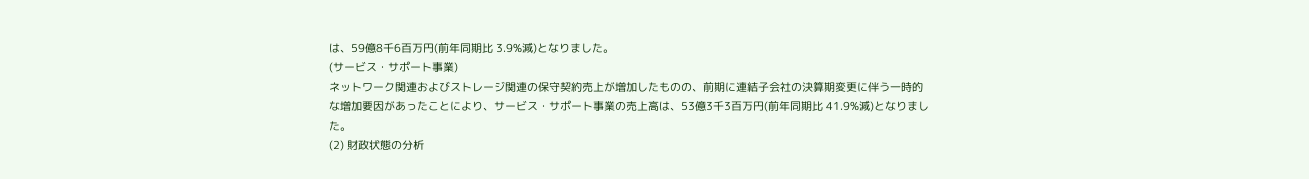は、59億8千6百万円(前年同期比 3.9%減)となりました。
(サービス・サポート事業)
ネットワーク関連およびストレージ関連の保守契約売上が増加したものの、前期に連結子会社の決算期変更に伴う一時的な増加要因があったことにより、サービス・サポート事業の売上高は、53億3千3百万円(前年同期比 41.9%減)となりました。
(2) 財政状態の分析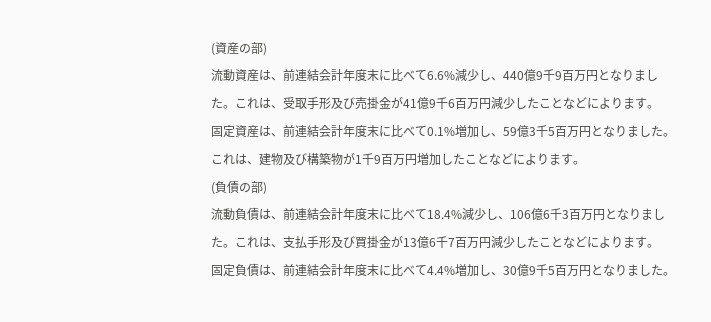(資産の部)
流動資産は、前連結会計年度末に比べて6.6%減少し、440億9千9百万円となりました。これは、受取手形及び売掛金が41億9千6百万円減少したことなどによります。
固定資産は、前連結会計年度末に比べて0.1%増加し、59億3千5百万円となりました。これは、建物及び構築物が1千9百万円増加したことなどによります。
(負債の部)
流動負債は、前連結会計年度末に比べて18.4%減少し、106億6千3百万円となりました。これは、支払手形及び買掛金が13億6千7百万円減少したことなどによります。
固定負債は、前連結会計年度末に比べて4.4%増加し、30億9千5百万円となりました。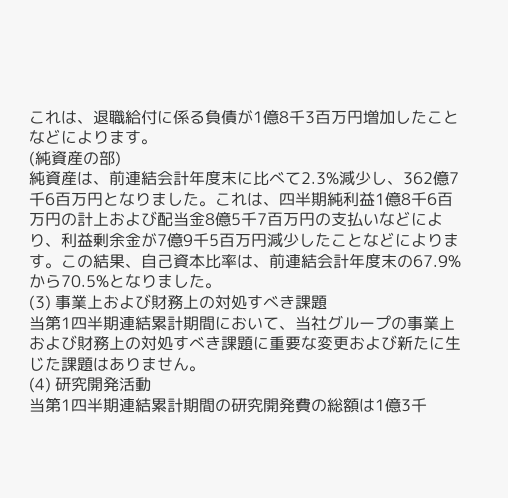これは、退職給付に係る負債が1億8千3百万円増加したことなどによります。
(純資産の部)
純資産は、前連結会計年度末に比べて2.3%減少し、362億7千6百万円となりました。これは、四半期純利益1億8千6百万円の計上および配当金8億5千7百万円の支払いなどにより、利益剰余金が7億9千5百万円減少したことなどによります。この結果、自己資本比率は、前連結会計年度末の67.9%から70.5%となりました。
(3) 事業上および財務上の対処すべき課題
当第1四半期連結累計期間において、当社グループの事業上および財務上の対処すべき課題に重要な変更および新たに生じた課題はありません。
(4) 研究開発活動
当第1四半期連結累計期間の研究開発費の総額は1億3千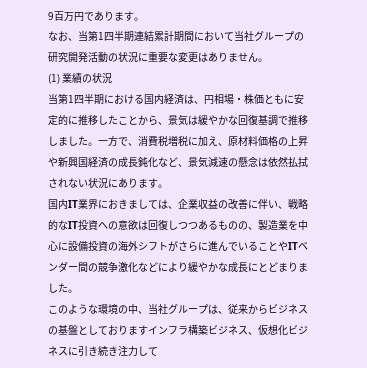9百万円であります。
なお、当第1四半期連結累計期間において当社グループの研究開発活動の状況に重要な変更はありません。
(1) 業績の状況
当第1四半期における国内経済は、円相場・株価ともに安定的に推移したことから、景気は緩やかな回復基調で推移しました。一方で、消費税増税に加え、原材料価格の上昇や新興国経済の成長鈍化など、景気減速の懸念は依然払拭されない状況にあります。
国内IT業界におきましては、企業収益の改善に伴い、戦略的なIT投資への意欲は回復しつつあるものの、製造業を中心に設備投資の海外シフトがさらに進んでいることやITベンダー間の競争激化などにより緩やかな成長にとどまりました。
このような環境の中、当社グループは、従来からビジネスの基盤としておりますインフラ構築ビジネス、仮想化ビジネスに引き続き注力して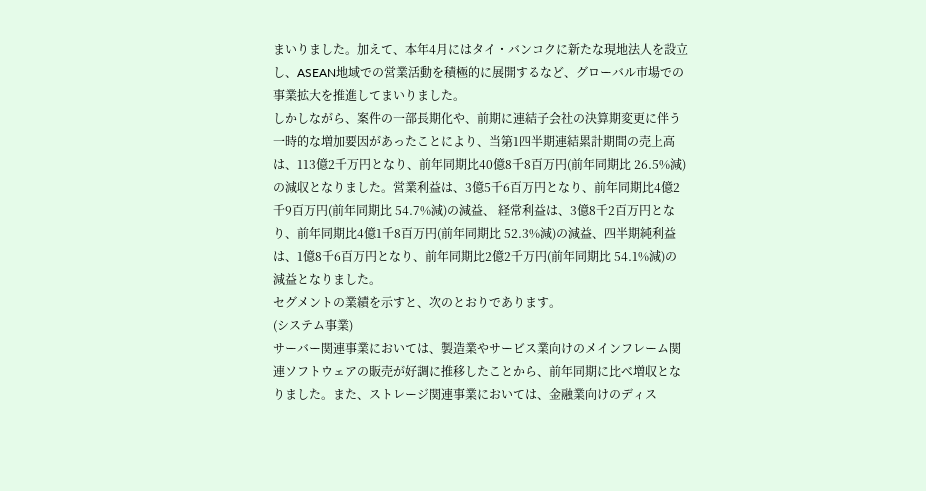まいりました。加えて、本年4月にはタイ・バンコクに新たな現地法人を設立し、ASEAN地域での営業活動を積極的に展開するなど、グローバル市場での事業拡大を推進してまいりました。
しかしながら、案件の一部長期化や、前期に連結子会社の決算期変更に伴う一時的な増加要因があったことにより、当第1四半期連結累計期間の売上高は、113億2千万円となり、前年同期比40億8千8百万円(前年同期比 26.5%減)の減収となりました。営業利益は、3億5千6百万円となり、前年同期比4億2千9百万円(前年同期比 54.7%減)の減益、 経常利益は、3億8千2百万円となり、前年同期比4億1千8百万円(前年同期比 52.3%減)の減益、四半期純利益は、1億8千6百万円となり、前年同期比2億2千万円(前年同期比 54.1%減)の減益となりました。
セグメントの業績を示すと、次のとおりであります。
(システム事業)
サーバー関連事業においては、製造業やサービス業向けのメインフレーム関連ソフトウェアの販売が好調に推移したことから、前年同期に比べ増収となりました。また、ストレージ関連事業においては、金融業向けのディス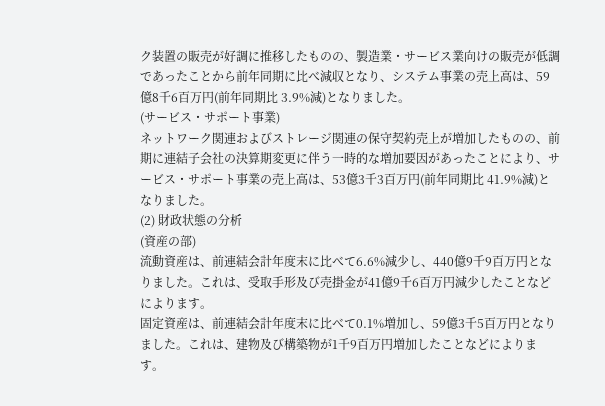ク装置の販売が好調に推移したものの、製造業・サービス業向けの販売が低調であったことから前年同期に比べ減収となり、システム事業の売上高は、59億8千6百万円(前年同期比 3.9%減)となりました。
(サービス・サポート事業)
ネットワーク関連およびストレージ関連の保守契約売上が増加したものの、前期に連結子会社の決算期変更に伴う一時的な増加要因があったことにより、サービス・サポート事業の売上高は、53億3千3百万円(前年同期比 41.9%減)となりました。
(2) 財政状態の分析
(資産の部)
流動資産は、前連結会計年度末に比べて6.6%減少し、440億9千9百万円となりました。これは、受取手形及び売掛金が41億9千6百万円減少したことなどによります。
固定資産は、前連結会計年度末に比べて0.1%増加し、59億3千5百万円となりました。これは、建物及び構築物が1千9百万円増加したことなどによります。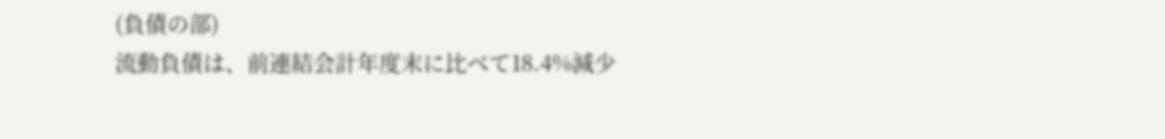(負債の部)
流動負債は、前連結会計年度末に比べて18.4%減少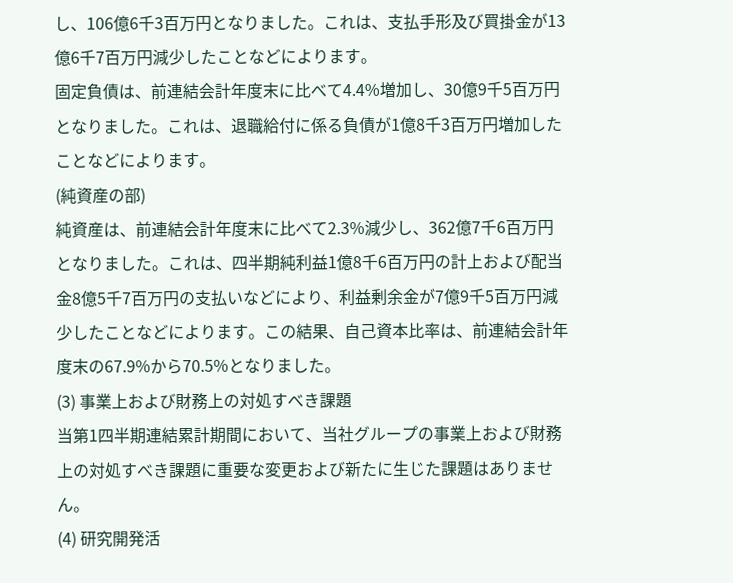し、106億6千3百万円となりました。これは、支払手形及び買掛金が13億6千7百万円減少したことなどによります。
固定負債は、前連結会計年度末に比べて4.4%増加し、30億9千5百万円となりました。これは、退職給付に係る負債が1億8千3百万円増加したことなどによります。
(純資産の部)
純資産は、前連結会計年度末に比べて2.3%減少し、362億7千6百万円となりました。これは、四半期純利益1億8千6百万円の計上および配当金8億5千7百万円の支払いなどにより、利益剰余金が7億9千5百万円減少したことなどによります。この結果、自己資本比率は、前連結会計年度末の67.9%から70.5%となりました。
(3) 事業上および財務上の対処すべき課題
当第1四半期連結累計期間において、当社グループの事業上および財務上の対処すべき課題に重要な変更および新たに生じた課題はありません。
(4) 研究開発活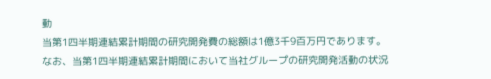動
当第1四半期連結累計期間の研究開発費の総額は1億3千9百万円であります。
なお、当第1四半期連結累計期間において当社グループの研究開発活動の状況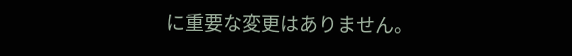に重要な変更はありません。